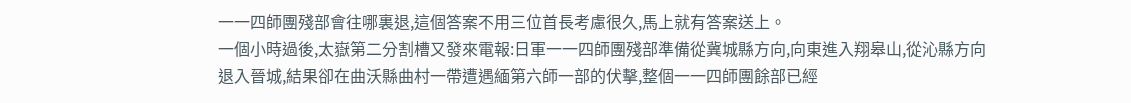一一四師團殘部會往哪裏退,這個答案不用三位首長考慮很久,馬上就有答案送上。
一個小時過後,太嶽第二分割槽又發來電報:日軍一一四師團殘部準備從冀城縣方向,向東進入翔皋山,從沁縣方向退入晉城,結果卻在曲沃縣曲村一帶遭遇緬第六師一部的伏擊,整個一一四師團餘部已經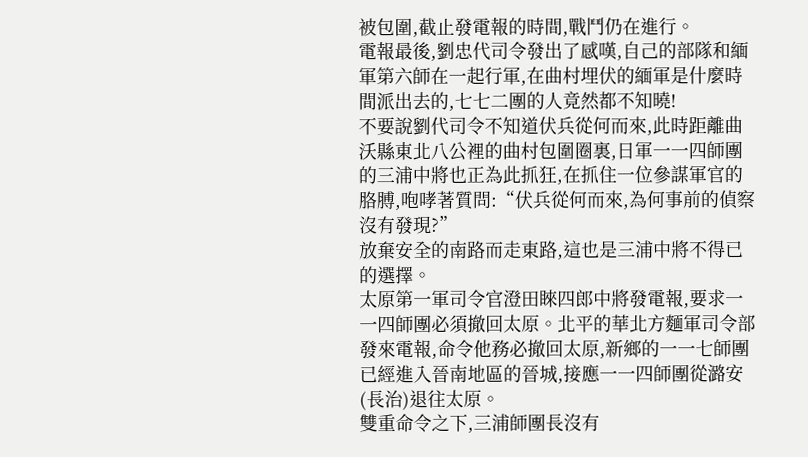被包圍,截止發電報的時間,戰鬥仍在進行。
電報最後,劉忠代司令發出了感嘆,自己的部隊和緬軍第六師在一起行軍,在曲村埋伏的緬軍是什麼時間派出去的,七七二團的人竟然都不知曉!
不要說劉代司令不知道伏兵從何而來,此時距離曲沃縣東北八公裡的曲村包圍圈裏,日軍一一四師團的三浦中將也正為此抓狂,在抓住一位參謀軍官的胳膊,咆哮著質問:“伏兵從何而來,為何事前的偵察沒有發現?”
放棄安全的南路而走東路,這也是三浦中將不得已的選擇。
太原第一軍司令官澄田睞四郎中將發電報,要求一一四師團必須撤回太原。北平的華北方麵軍司令部發來電報,命令他務必撤回太原,新鄉的一一七師團已經進入晉南地區的晉城,接應一一四師團從潞安(長治)退往太原。
雙重命令之下,三浦師團長沒有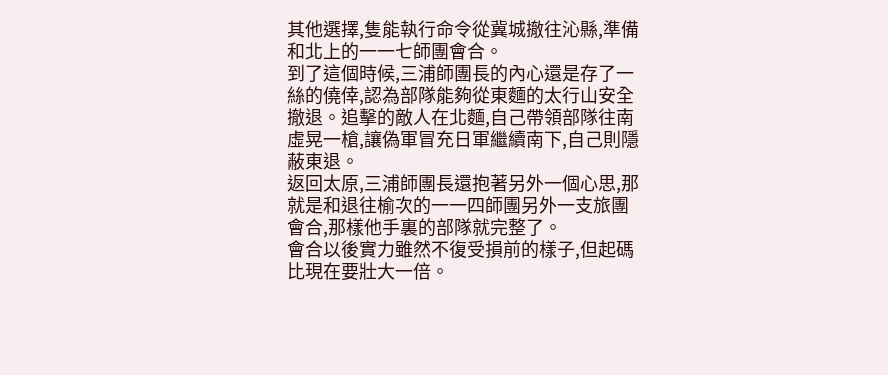其他選擇,隻能執行命令從冀城撤往沁縣,準備和北上的一一七師團會合。
到了這個時候,三浦師團長的內心還是存了一絲的僥倖,認為部隊能夠從東麵的太行山安全撤退。追擊的敵人在北麵,自己帶領部隊往南虛晃一槍,讓偽軍冒充日軍繼續南下,自己則隱蔽東退。
返回太原,三浦師團長還抱著另外一個心思,那就是和退往榆次的一一四師團另外一支旅團會合,那樣他手裏的部隊就完整了。
會合以後實力雖然不復受損前的樣子,但起碼比現在要壯大一倍。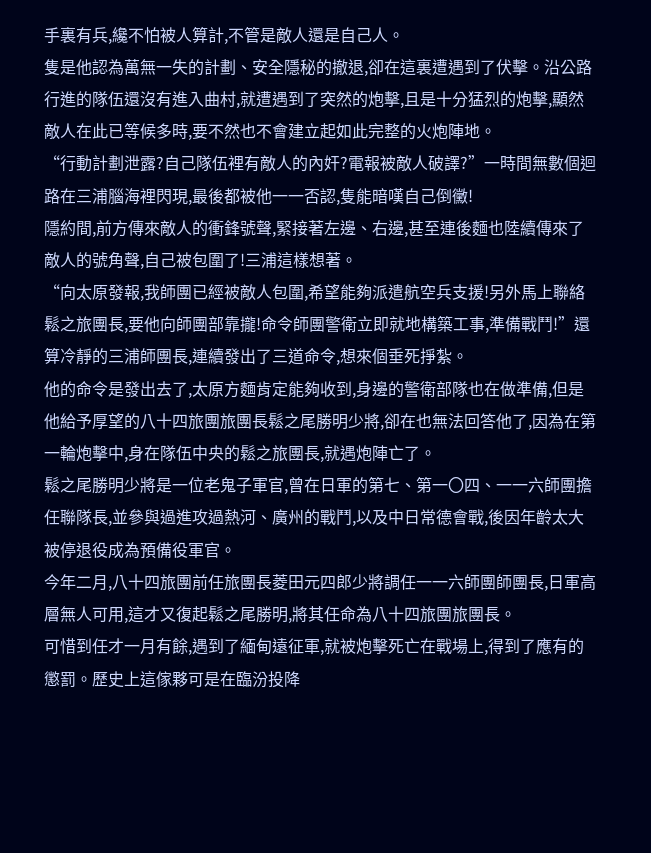手裏有兵,纔不怕被人算計,不管是敵人還是自己人。
隻是他認為萬無一失的計劃、安全隱秘的撤退,卻在這裏遭遇到了伏擊。沿公路行進的隊伍還沒有進入曲村,就遭遇到了突然的炮擊,且是十分猛烈的炮擊,顯然敵人在此已等候多時,要不然也不會建立起如此完整的火炮陣地。
“行動計劃泄露?自己隊伍裡有敵人的內奸?電報被敵人破譯?”一時間無數個迴路在三浦腦海裡閃現,最後都被他一一否認,隻能暗嘆自己倒黴!
隱約間,前方傳來敵人的衝鋒號聲,緊接著左邊、右邊,甚至連後麵也陸續傳來了敵人的號角聲,自己被包圍了!三浦這樣想著。
“向太原發報,我師團已經被敵人包圍,希望能夠派遣航空兵支援!另外馬上聯絡鬆之旅團長,要他向師團部靠攏!命令師團警衛立即就地構築工事,準備戰鬥!”還算冷靜的三浦師團長,連續發出了三道命令,想來個垂死掙紮。
他的命令是發出去了,太原方麵肯定能夠收到,身邊的警衛部隊也在做準備,但是他給予厚望的八十四旅團旅團長鬆之尾勝明少將,卻在也無法回答他了,因為在第一輪炮擊中,身在隊伍中央的鬆之旅團長,就遇炮陣亡了。
鬆之尾勝明少將是一位老鬼子軍官,曾在日軍的第七、第一〇四、一一六師團擔任聯隊長,並參與過進攻過熱河、廣州的戰鬥,以及中日常德會戰,後因年齡太大被停退役成為預備役軍官。
今年二月,八十四旅團前任旅團長菱田元四郎少將調任一一六師團師團長,日軍高層無人可用,這才又復起鬆之尾勝明,將其任命為八十四旅團旅團長。
可惜到任才一月有餘,遇到了緬甸遠征軍,就被炮擊死亡在戰場上,得到了應有的懲罰。歷史上這傢夥可是在臨汾投降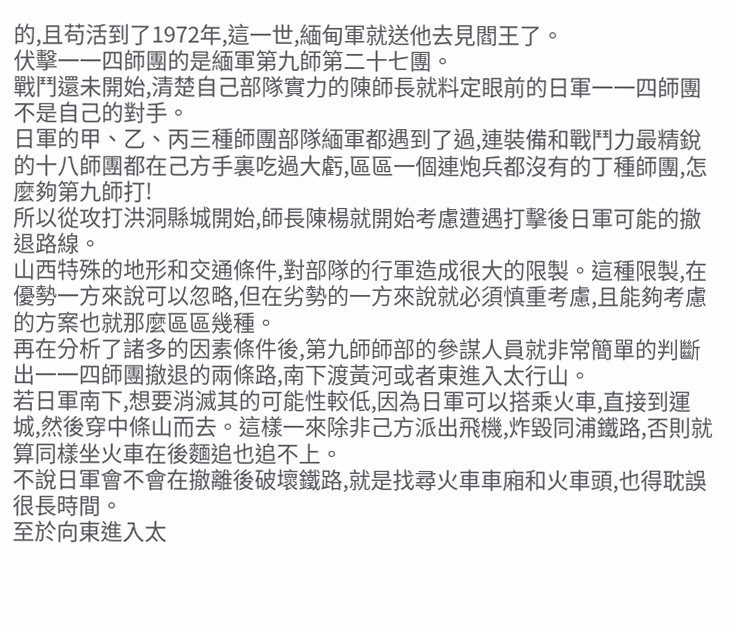的,且苟活到了1972年,這一世,緬甸軍就送他去見閻王了。
伏擊一一四師團的是緬軍第九師第二十七團。
戰鬥還未開始,清楚自己部隊實力的陳師長就料定眼前的日軍一一四師團不是自己的對手。
日軍的甲、乙、丙三種師團部隊緬軍都遇到了過,連裝備和戰鬥力最精銳的十八師團都在己方手裏吃過大虧,區區一個連炮兵都沒有的丁種師團,怎麼夠第九師打!
所以從攻打洪洞縣城開始,師長陳楊就開始考慮遭遇打擊後日軍可能的撤退路線。
山西特殊的地形和交通條件,對部隊的行軍造成很大的限製。這種限製,在優勢一方來說可以忽略,但在劣勢的一方來說就必須慎重考慮,且能夠考慮的方案也就那麼區區幾種。
再在分析了諸多的因素條件後,第九師師部的參謀人員就非常簡單的判斷出一一四師團撤退的兩條路,南下渡黃河或者東進入太行山。
若日軍南下,想要消滅其的可能性較低,因為日軍可以搭乘火車,直接到運城,然後穿中條山而去。這樣一來除非己方派出飛機,炸毀同浦鐵路,否則就算同樣坐火車在後麵追也追不上。
不說日軍會不會在撤離後破壞鐵路,就是找尋火車車廂和火車頭,也得耽誤很長時間。
至於向東進入太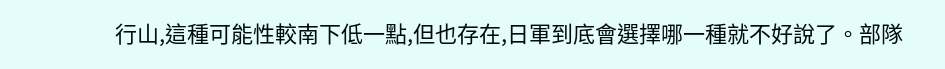行山,這種可能性較南下低一點,但也存在,日軍到底會選擇哪一種就不好說了。部隊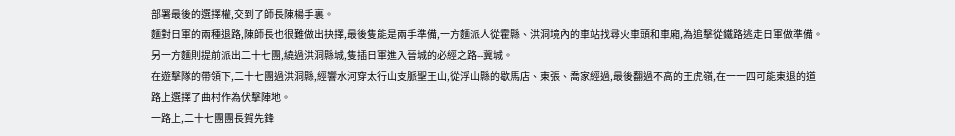部署最後的選擇權,交到了師長陳楊手裏。
麵對日軍的兩種退路,陳師長也很難做出抉擇,最後隻能是兩手準備,一方麵派人從霍縣、洪洞境內的車站找尋火車頭和車廂,為追擊從鐵路逃走日軍做準備。另一方麵則提前派出二十七團,繞過洪洞縣城,隻插日軍進入晉城的必經之路--冀城。
在遊擊隊的帶領下,二十七團過洪洞縣,經響水河穿太行山支脈聖王山,從浮山縣的歇馬店、東張、喬家經過,最後翻過不高的王虎嶺,在一一四可能東退的道路上選擇了曲村作為伏擊陣地。
一路上,二十七團團長賀先鋒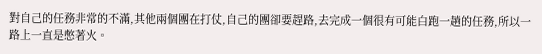對自己的任務非常的不滿,其他兩個團在打仗,自己的團卻要趕路,去完成一個很有可能白跑一趟的任務,所以一路上一直是憋著火。